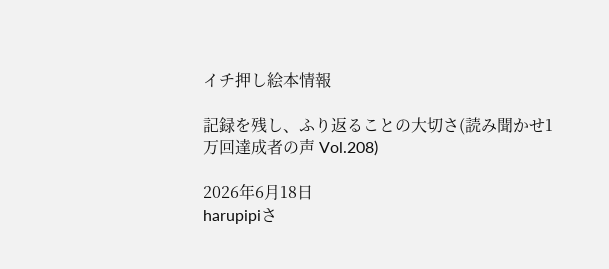イチ押し絵本情報

記録を残し、ふり返ることの大切さ(読み聞かせ1万回達成者の声 Vol.208)

2026年6月18日
harupipiさ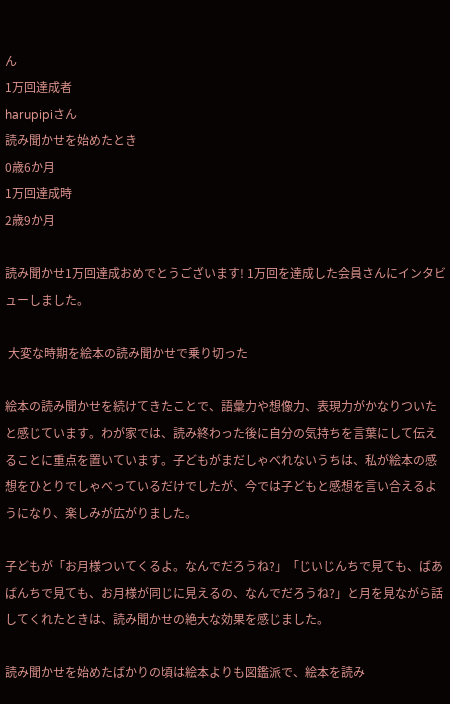ん
1万回達成者
harupipiさん
読み聞かせを始めたとき
0歳6か月
1万回達成時
2歳9か月

読み聞かせ1万回達成おめでとうございます! 1万回を達成した会員さんにインタビューしました。

 大変な時期を絵本の読み聞かせで乗り切った

絵本の読み聞かせを続けてきたことで、語彙力や想像力、表現力がかなりついたと感じています。わが家では、読み終わった後に自分の気持ちを言葉にして伝えることに重点を置いています。子どもがまだしゃべれないうちは、私が絵本の感想をひとりでしゃべっているだけでしたが、今では子どもと感想を言い合えるようになり、楽しみが広がりました。

子どもが「お月様ついてくるよ。なんでだろうね?」「じいじんちで見ても、ばあばんちで見ても、お月様が同じに見えるの、なんでだろうね?」と月を見ながら話してくれたときは、読み聞かせの絶大な効果を感じました。

読み聞かせを始めたばかりの頃は絵本よりも図鑑派で、絵本を読み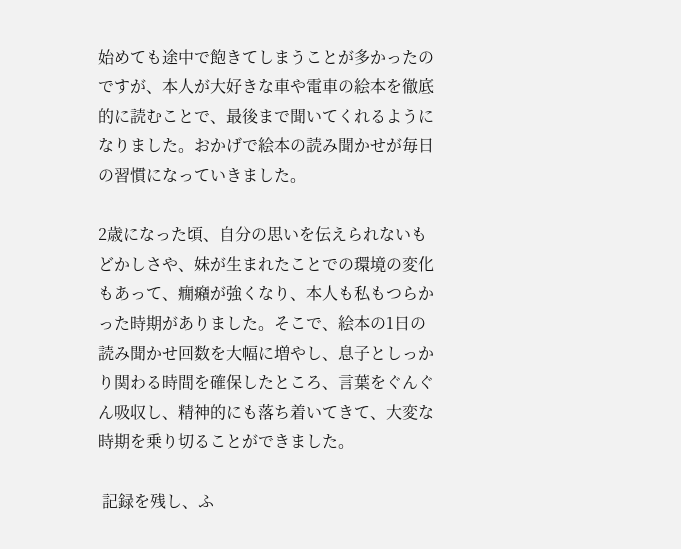始めても途中で飽きてしまうことが多かったのですが、本人が大好きな車や電車の絵本を徹底的に読むことで、最後まで聞いてくれるようになりました。おかげで絵本の読み聞かせが毎日の習慣になっていきました。

2歳になった頃、自分の思いを伝えられないもどかしさや、妹が生まれたことでの環境の変化もあって、癇癪が強くなり、本人も私もつらかった時期がありました。そこで、絵本の1日の読み聞かせ回数を大幅に増やし、息子としっかり関わる時間を確保したところ、言葉をぐんぐん吸収し、精神的にも落ち着いてきて、大変な時期を乗り切ることができました。

 記録を残し、ふ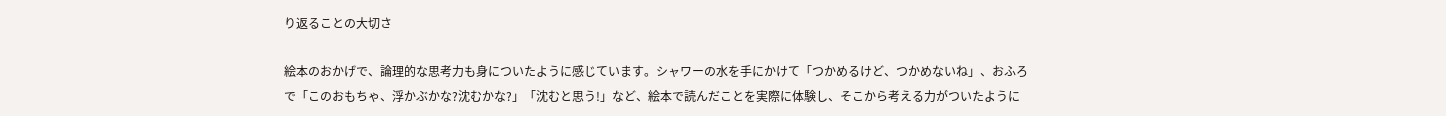り返ることの大切さ

絵本のおかげで、論理的な思考力も身についたように感じています。シャワーの水を手にかけて「つかめるけど、つかめないね」、おふろで「このおもちゃ、浮かぶかな?沈むかな?」「沈むと思う!」など、絵本で読んだことを実際に体験し、そこから考える力がついたように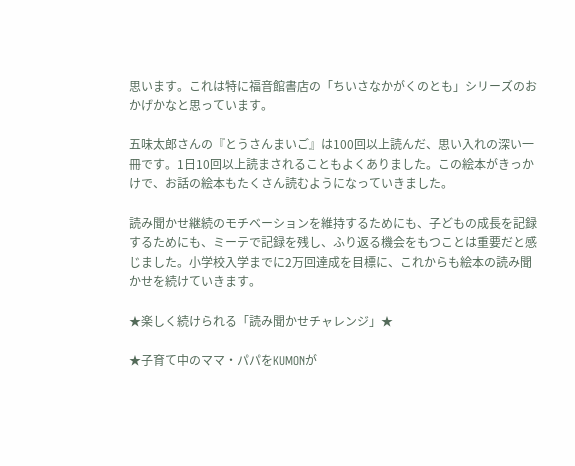思います。これは特に福音館書店の「ちいさなかがくのとも」シリーズのおかげかなと思っています。

五味太郎さんの『とうさんまいご』は100回以上読んだ、思い入れの深い一冊です。1日10回以上読まされることもよくありました。この絵本がきっかけで、お話の絵本もたくさん読むようになっていきました。

読み聞かせ継続のモチベーションを維持するためにも、子どもの成長を記録するためにも、ミーテで記録を残し、ふり返る機会をもつことは重要だと感じました。小学校入学までに2万回達成を目標に、これからも絵本の読み聞かせを続けていきます。

★楽しく続けられる「読み聞かせチャレンジ」★

★子育て中のママ・パパをKUMONが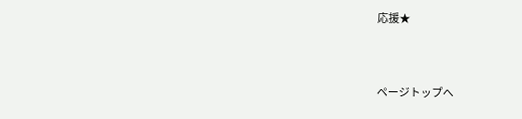応援★


ページトップへ